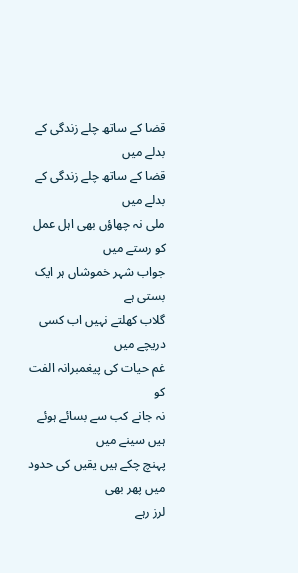قضا کے ساتھ چلے زندگی کے بدلے میں
قضا کے ساتھ چلے زندگی کے بدلے میں
ملی نہ چھاؤں بھی اہل عمل کو رستے میں
جواب شہر خموشاں ہر ایک بستی ہے
گلاب کھلتے نہیں اب کسی دریچے میں
غم حیات کی پیغمبرانہ الفت کو
نہ جانے کب سے بسائے ہوئے ہیں سینے میں
پہنچ چکے ہیں یقیں کی حدود میں پھر بھی
لرز رہے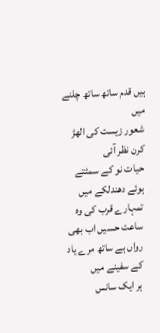ہیں قدم ساتھ ساتھ چلنے میں
شعور زیست کی الھڑ کرن نظر آئی
حیات نو کے سمٹتے ہوئے دھندلکے میں
تمہارے قرب کی وہ ساعت حسیں اب بھی
رواں ہے ساتھ مرے یاد کے سفینے میں
ہر ایک سانس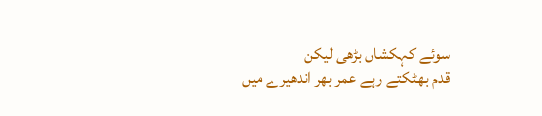سوئے کہکشاں بڑھی لیکن
قدم بھٹکتے رہے عمر بھر اندھیرے میں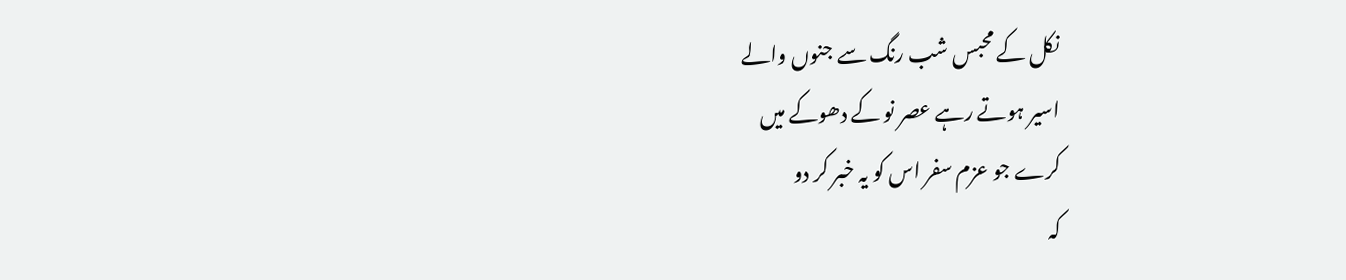نکل کے محبس شب رنگ سے جنوں والے
اسیر ہوتے رہے عصر نو کے دھوکے میں
کرے جو عزم سفر اس کو یہ خبر کر دو
کہ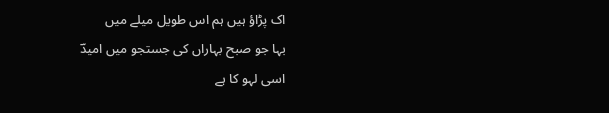اک پڑاؤ ہیں ہم اس طویل میلے میں
بہا جو صبح بہاراں کی جستجو میں امیدؔ
اسی لہو کا ہے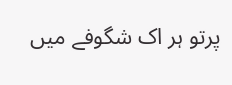پرتو ہر اک شگوفے میں